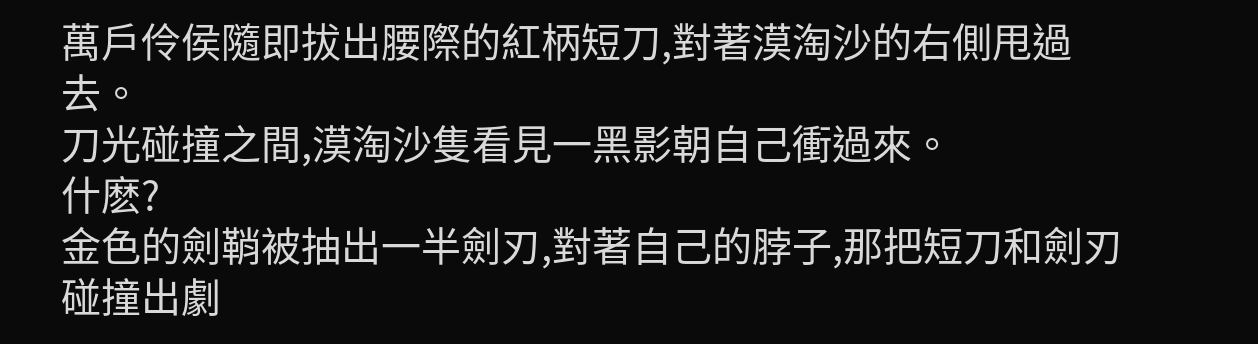萬戶伶侯隨即拔出腰際的紅柄短刀,對著漠淘沙的右側甩過去。
刀光碰撞之間,漠淘沙隻看見一黑影朝自己衝過來。
什麽?
金色的劍鞘被抽出一半劍刃,對著自己的脖子,那把短刀和劍刃碰撞出劇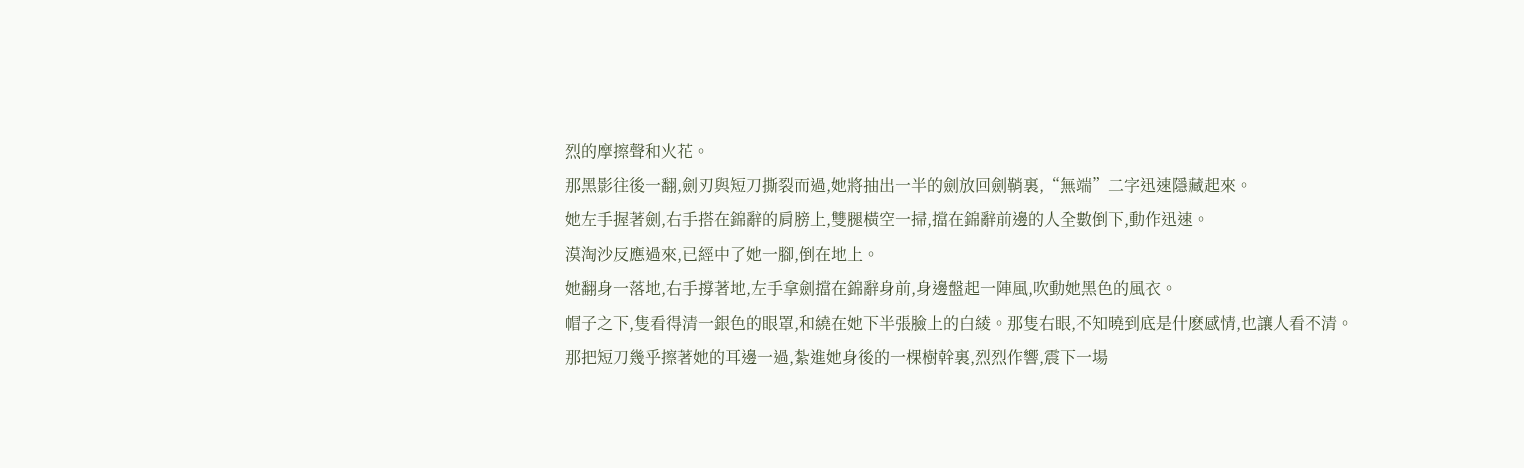烈的摩擦聲和火花。
那黑影往後一翻,劍刃與短刀撕裂而過,她將抽出一半的劍放回劍鞘裏,“無端”二字迅速隱藏起來。
她左手握著劍,右手搭在錦辭的肩膀上,雙腿橫空一掃,擋在錦辭前邊的人全數倒下,動作迅速。
漠淘沙反應過來,已經中了她一腳,倒在地上。
她翻身一落地,右手撐著地,左手拿劍擋在錦辭身前,身邊盤起一陣風,吹動她黑色的風衣。
帽子之下,隻看得清一銀色的眼罩,和繞在她下半張臉上的白綾。那隻右眼,不知曉到底是什麽感情,也讓人看不清。
那把短刀幾乎擦著她的耳邊一過,紮進她身後的一棵樹幹裏,烈烈作響,震下一場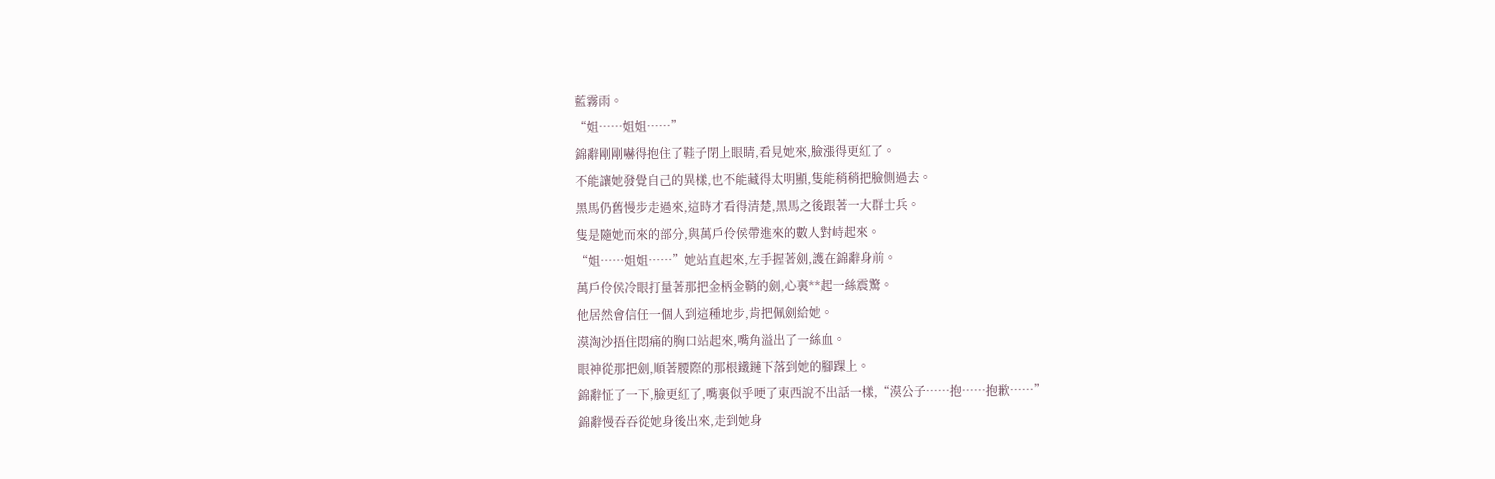藍霧雨。
“姐……姐姐……”
錦辭剛剛嚇得抱住了鞋子閉上眼睛,看見她來,臉漲得更紅了。
不能讓她發覺自己的異樣,也不能藏得太明顯,隻能稍稍把臉側過去。
黑馬仍舊慢步走過來,這時才看得清楚,黑馬之後跟著一大群士兵。
隻是隨她而來的部分,與萬戶伶侯帶進來的數人對峙起來。
“姐……姐姐……”她站直起來,左手握著劍,護在錦辭身前。
萬戶伶侯冷眼打量著那把金柄金鞘的劍,心裏**起一絲震驚。
他居然會信任一個人到這種地步,肯把佩劍給她。
漠淘沙捂住悶痛的胸口站起來,嘴角溢出了一絲血。
眼神從那把劍,順著腰際的那根鐵鏈下落到她的腳踝上。
錦辭怔了一下,臉更紅了,嘴裏似乎哽了東西說不出話一樣,“漠公子……抱……抱歉……”
錦辭慢吞吞從她身後出來,走到她身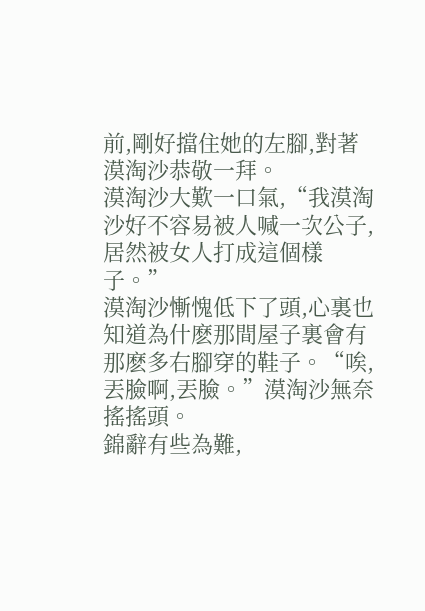前,剛好擋住她的左腳,對著漠淘沙恭敬一拜。
漠淘沙大歎一口氣,“我漠淘沙好不容易被人喊一次公子,居然被女人打成這個樣子。”
漠淘沙慚愧低下了頭,心裏也知道為什麽那間屋子裏會有那麽多右腳穿的鞋子。“唉,丟臉啊,丟臉。”漠淘沙無奈搖搖頭。
錦辭有些為難,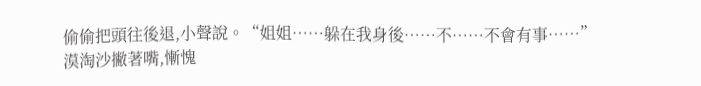偷偷把頭往後退,小聲說。“姐姐……躲在我身後……不……不會有事……”
漠淘沙撇著嘴,慚愧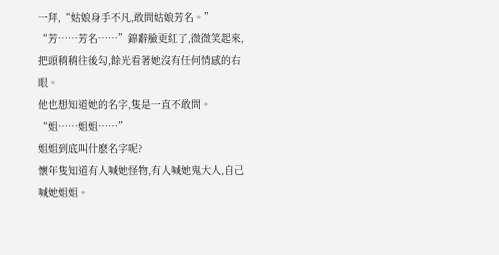一拜,“姑娘身手不凡,敢問姑娘芳名。”
“芳……芳名……”錦辭臉更紅了,微微笑起來,把頭稍稍往後勾,餘光看著她沒有任何情感的右眼。
他也想知道她的名字,隻是一直不敢問。
“姐……姐姐……”
姐姐到底叫什麽名字呢?
懷年隻知道有人喊她怪物,有人喊她鬼大人,自己喊她姐姐。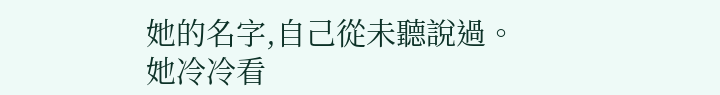她的名字,自己從未聽說過。
她冷冷看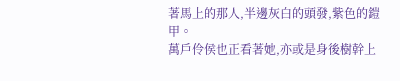著馬上的那人,半邊灰白的頭發,紫色的鎧甲。
萬戶伶侯也正看著她,亦或是身後樹幹上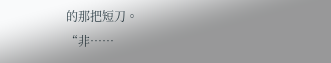的那把短刀。
“非……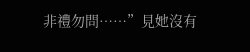非禮勿問……”見她沒有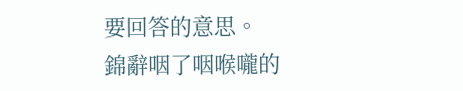要回答的意思。
錦辭咽了咽喉嚨的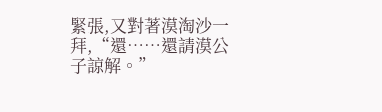緊張,又對著漠淘沙一拜,“還……還請漠公子諒解。”